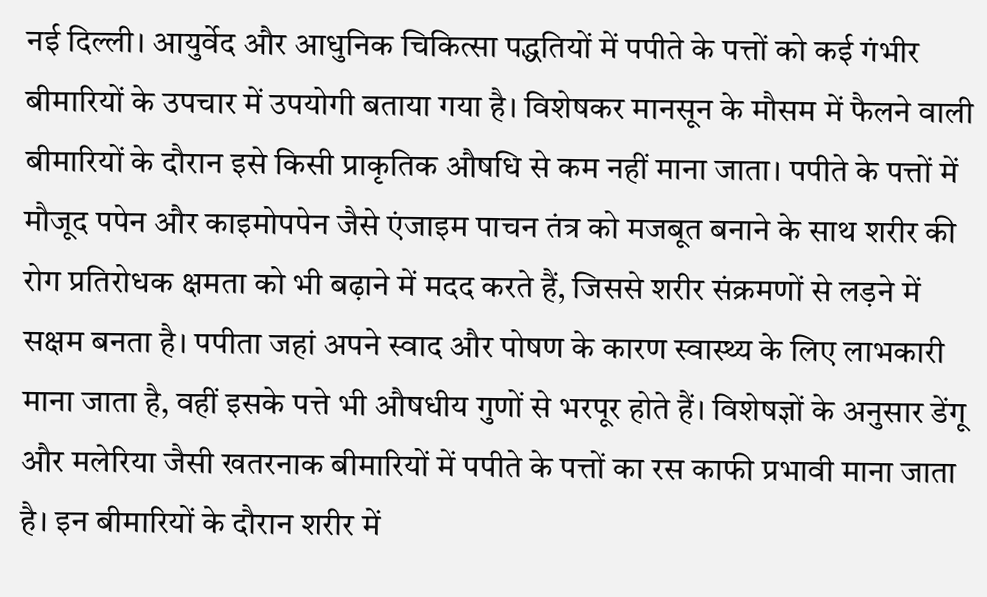नई दिल्ली। आयुर्वेद और आधुनिक चिकित्सा पद्धतियों में पपीते के पत्तों को कई गंभीर बीमारियों के उपचार में उपयोगी बताया गया है। विशेषकर मानसून के मौसम में फैलने वाली बीमारियों के दौरान इसे किसी प्राकृतिक औषधि से कम नहीं माना जाता। पपीते के पत्तों में मौजूद पपेन और काइमोपपेन जैसे एंजाइम पाचन तंत्र को मजबूत बनाने के साथ शरीर की रोग प्रतिरोधक क्षमता को भी बढ़ाने में मदद करते हैं, जिससे शरीर संक्रमणों से लड़ने में सक्षम बनता है। पपीता जहां अपने स्वाद और पोषण के कारण स्वास्थ्य के लिए लाभकारी माना जाता है, वहीं इसके पत्ते भी औषधीय गुणों से भरपूर होते हैं। विशेषज्ञों के अनुसार डेंगू और मलेरिया जैसी खतरनाक बीमारियों में पपीते के पत्तों का रस काफी प्रभावी माना जाता है। इन बीमारियों के दौरान शरीर में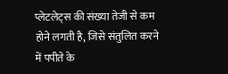प्लेटलेट्स की संख्या तेजी से कम होने लगती है, जिसे संतुलित करने में पपीते के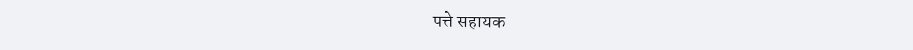पत्ते सहायक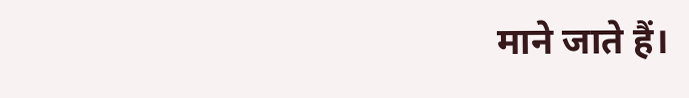माने जाते हैं।